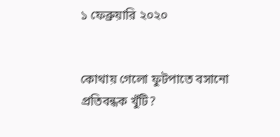১ ফেব্রুয়ারি ২০২০


কোথায় গেলো ফুটপাতে বসানো প্রতিবন্ধক খুঁটি?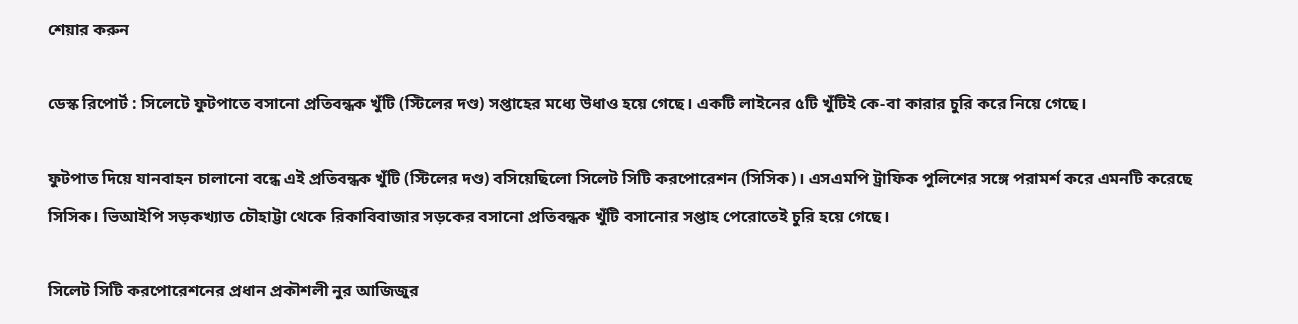শেয়ার করুন

ডেস্ক রিপোর্ট : সিলেটে ফুটপাতে বসানো প্রতিবন্ধক খুঁটি (স্টিলের দণ্ড) সপ্তাহের মধ্যে উধাও হয়ে গেছে। একটি লাইনের ৫টি খুঁটিই কে-বা কারার চুরি করে নিয়ে গেছে।

ফুটপাত দিয়ে যানবাহন চালানো বন্ধে এই প্রতিবন্ধক খুঁটি (স্টিলের দণ্ড) বসিয়েছিলো সিলেট সিটি করপোরেশন (সিসিক)। এসএমপি ট্রাফিক পুলিশের সঙ্গে পরামর্শ করে এমনটি করেছে সিসিক। ভিআইপি সড়কখ্যাত চৌহাট্টা থেকে রিকাবিবাজার সড়কের বসানো প্রতিবন্ধক খুঁটি বসানোর সপ্তাহ পেরোতেই চুরি হয়ে গেছে।

সিলেট সিটি করপোরেশনের প্রধান প্রকৗশলী নুর আজিজুর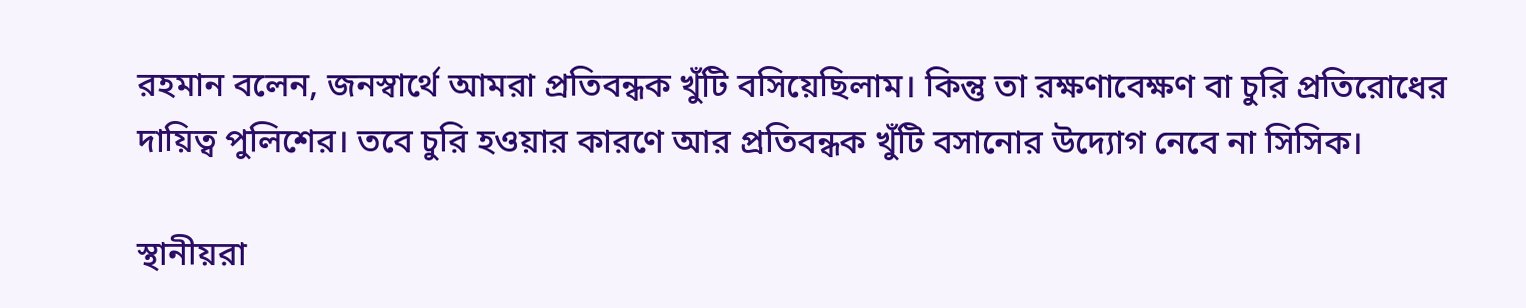রহমান বলেন, জনস্বার্থে আমরা প্রতিবন্ধক খুঁটি বসিয়েছিলাম। কিন্তু তা রক্ষণাবেক্ষণ বা চুরি প্রতিরোধের দায়িত্ব পুলিশের। তবে চুরি হওয়ার কারণে আর প্রতিবন্ধক খুঁটি বসানোর উদ্যোগ নেবে না সিসিক।

স্থানীয়রা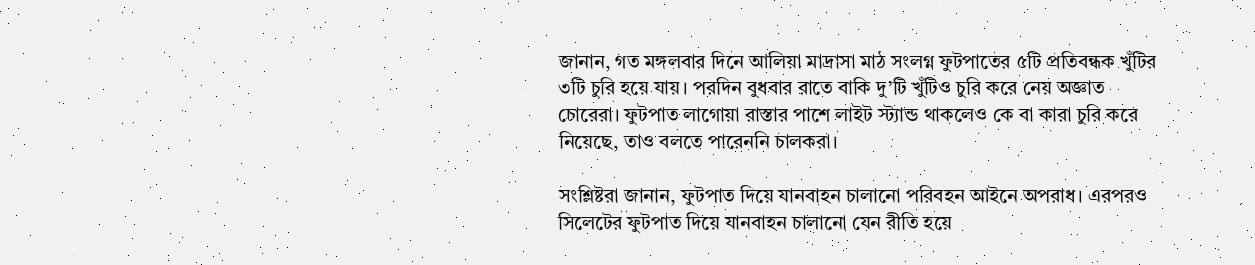জানান, গত মঙ্গলবার দিনে আলিয়া মাদ্রাসা মাঠ সংলগ্ন ফুটপাতের ৫টি প্রতিবন্ধক খুঁটির ৩টি চুরি হয়ে যায়। পরদিন বুধবার রাতে বাকি দু’টি খুঁটিও চুরি করে নেয় অজ্ঞাত চোরেরা। ফুটপাত লাগোয়া রাস্তার পাশে লাইট স্ট্যান্ড থাকলেও কে বা কারা চুরি করে নিয়েছে, তাও বলতে পারেননি চালকরা।

সংশ্লিষ্টরা জানান, ফুটপাত দিয়ে যানবাহন চালানো পরিবহন আইনে অপরাধ। এরপরও সিলেটের ফুটপাত দিয়ে যানবাহন চালানো যেন রীতি হয়ে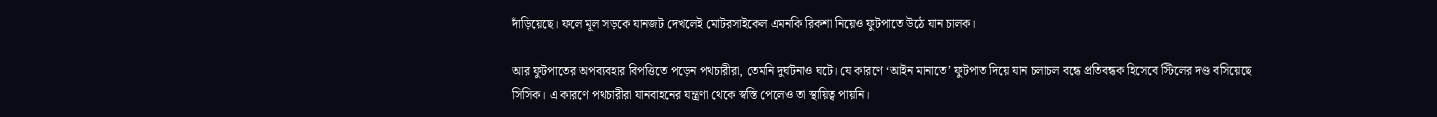দাঁড়িয়েছে। ফলে মূল সড়কে যানজট দেখলেই মোটরসাইকেল এমনকি রিকশা নিয়েও ফুটপাতে উঠে যান চালক।

আর ফুটপাতের অপব্যবহার বিপত্তিতে পড়েন পথচারীরা, তেমনি দুর্ঘটনাও ঘটে। যে কারণে ‘আইন মানাতে’ ফুটপাত দিয়ে যান চলাচল বন্ধে প্রতিবন্ধক হিসেবে স্টিলের দণ্ড বসিয়েছে সিসিক। এ কারণে পথচারীরা যানবাহনের যন্ত্রণা থেকে স্বস্তি পেলেও তা স্থায়িত্ব পায়নি।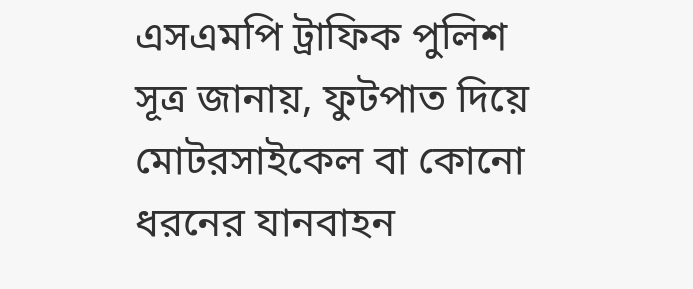এসএমপি ট্রাফিক পুলিশ সূত্র জানায়, ফুটপাত দিয়ে মোটরসাইকেল বা কোনো ধরনের যানবাহন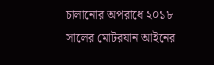চালানোর অপরাধে ২০১৮ সালের মোটরযান আইনের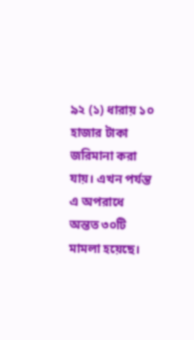৯২ (১) ধারায় ১০ হাজার টাকা জরিমানা করা যায়। এখন পর্যন্ত এ অপরাধে অন্তত ৩০টি মামলা হয়েছে।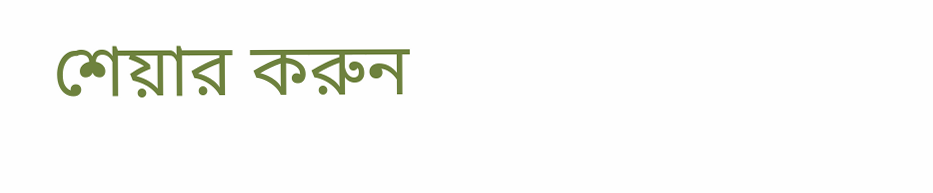শেয়ার করুন